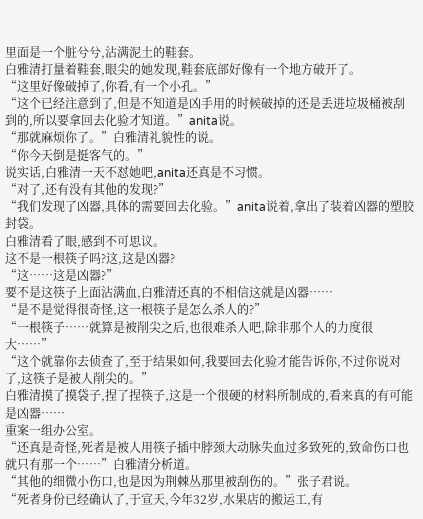里面是一个脏兮兮,沾满泥土的鞋套。
白雅清打量着鞋套,眼尖的她发现,鞋套底部好像有一个地方破开了。
“这里好像破掉了,你看,有一个小孔。”
“这个已经注意到了,但是不知道是凶手用的时候破掉的还是丢进垃圾桶被刮到的,所以要拿回去化验才知道。”anita说。
“那就麻烦你了。”白雅清礼貌性的说。
“你今天倒是挺客气的。”
说实话,白雅清一天不怼她吧,anita还真是不习惯。
“对了,还有没有其他的发现?”
“我们发现了凶器,具体的需要回去化验。”anita说着,拿出了装着凶器的塑胶封袋。
白雅清看了眼,感到不可思议。
这不是一根筷子吗?这,这是凶器?
“这……这是凶器?”
要不是这筷子上面沾满血,白雅清还真的不相信这就是凶器……
“是不是觉得很奇怪,这一根筷子是怎么杀人的?”
“一根筷子……就算是被削尖之后,也很难杀人吧,除非那个人的力度很大……”
“这个就靠你去侦查了,至于结果如何,我要回去化验才能告诉你,不过你说对了,这筷子是被人削尖的。”
白雅清摸了摸袋子,捏了捏筷子,这是一个很硬的材料所制成的,看来真的有可能是凶器……
重案一组办公室。
“还真是奇怪,死者是被人用筷子插中脖颈大动脉失血过多致死的,致命伤口也就只有那一个……”白雅清分析道。
“其他的细微小伤口,也是因为荆棘丛那里被刮伤的。”张子君说。
“死者身份已经确认了,于宣天,今年32岁,水果店的搬运工,有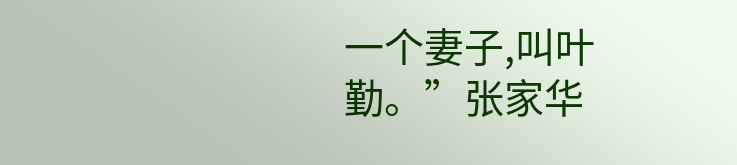一个妻子,叫叶勤。”张家华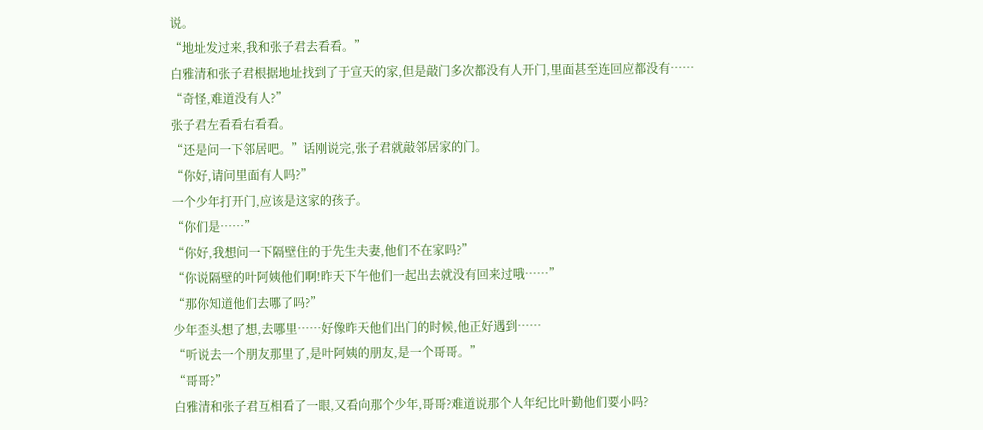说。
“地址发过来,我和张子君去看看。”
白雅清和张子君根据地址找到了于宣天的家,但是敲门多次都没有人开门,里面甚至连回应都没有……
“奇怪,难道没有人?”
张子君左看看右看看。
“还是问一下邻居吧。”话刚说完,张子君就敲邻居家的门。
“你好,请问里面有人吗?”
一个少年打开门,应该是这家的孩子。
“你们是……”
“你好,我想问一下隔壁住的于先生夫妻,他们不在家吗?”
“你说隔壁的叶阿姨他们啊!昨天下午他们一起出去就没有回来过哦……”
“那你知道他们去哪了吗?”
少年歪头想了想,去哪里……好像昨天他们出门的时候,他正好遇到……
“听说去一个朋友那里了,是叶阿姨的朋友,是一个哥哥。”
“哥哥?”
白雅清和张子君互相看了一眼,又看向那个少年,哥哥?难道说那个人年纪比叶勤他们要小吗?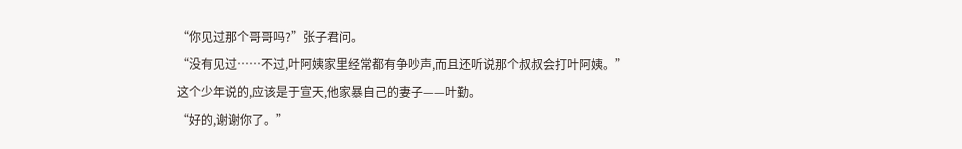“你见过那个哥哥吗?”张子君问。
“没有见过……不过,叶阿姨家里经常都有争吵声,而且还听说那个叔叔会打叶阿姨。”
这个少年说的,应该是于宣天,他家暴自己的妻子——叶勤。
“好的,谢谢你了。”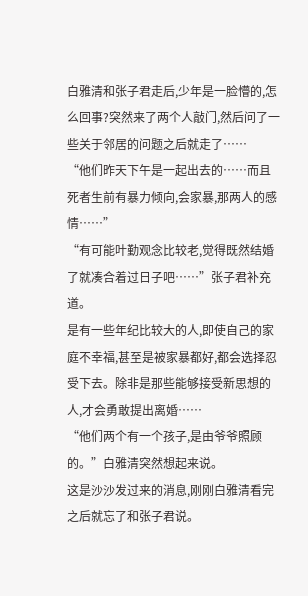白雅清和张子君走后,少年是一脸懵的,怎么回事?突然来了两个人敲门,然后问了一些关于邻居的问题之后就走了……
“他们昨天下午是一起出去的……而且死者生前有暴力倾向,会家暴,那两人的感情……”
“有可能叶勤观念比较老,觉得既然结婚了就凑合着过日子吧……”张子君补充道。
是有一些年纪比较大的人,即使自己的家庭不幸福,甚至是被家暴都好,都会选择忍受下去。除非是那些能够接受新思想的人,才会勇敢提出离婚……
“他们两个有一个孩子,是由爷爷照顾的。”白雅清突然想起来说。
这是沙沙发过来的消息,刚刚白雅清看完之后就忘了和张子君说。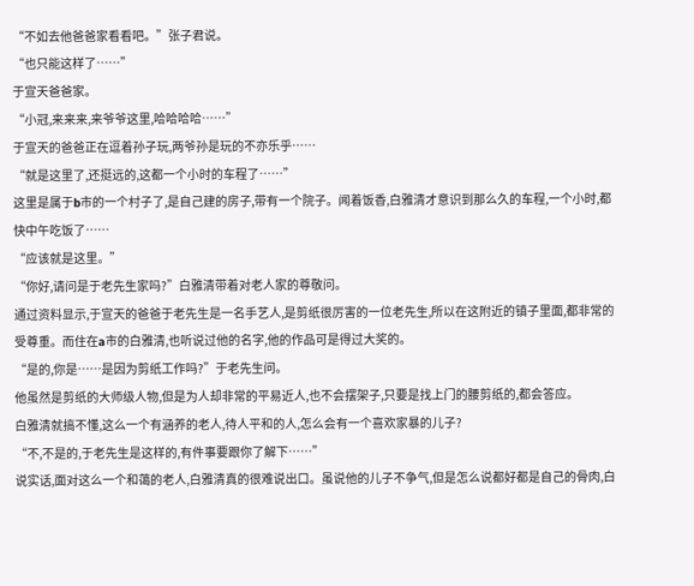“不如去他爸爸家看看吧。”张子君说。
“也只能这样了……”
于宣天爸爸家。
“小冠,来来来,来爷爷这里,哈哈哈哈……”
于宣天的爸爸正在逗着孙子玩,两爷孙是玩的不亦乐乎……
“就是这里了,还挺远的,这都一个小时的车程了……”
这里是属于b市的一个村子了,是自己建的房子,带有一个院子。闻着饭香,白雅清才意识到那么久的车程,一个小时,都快中午吃饭了……
“应该就是这里。”
“你好,请问是于老先生家吗?”白雅清带着对老人家的尊敬问。
通过资料显示,于宣天的爸爸于老先生是一名手艺人,是剪纸很厉害的一位老先生,所以在这附近的镇子里面,都非常的受尊重。而住在a市的白雅清,也听说过他的名字,他的作品可是得过大奖的。
“是的,你是……是因为剪纸工作吗?”于老先生问。
他虽然是剪纸的大师级人物,但是为人却非常的平易近人,也不会摆架子,只要是找上门的腰剪纸的,都会答应。
白雅清就搞不懂,这么一个有涵养的老人,待人平和的人,怎么会有一个喜欢家暴的儿子?
“不,不是的,于老先生是这样的,有件事要跟你了解下……”
说实话,面对这么一个和蔼的老人,白雅清真的很难说出口。虽说他的儿子不争气,但是怎么说都好都是自己的骨肉,白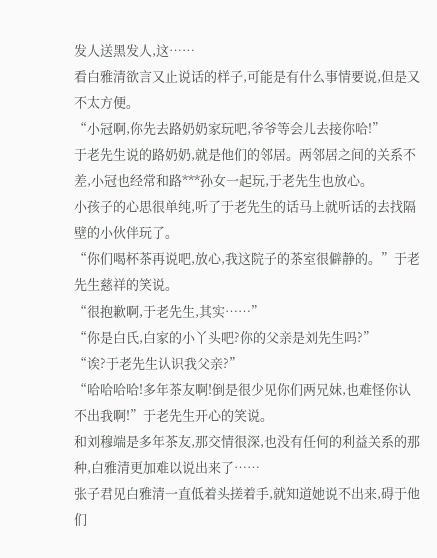发人送黑发人,这……
看白雅清欲言又止说话的样子,可能是有什么事情要说,但是又不太方便。
“小冠啊,你先去路奶奶家玩吧,爷爷等会儿去接你哈!”
于老先生说的路奶奶,就是他们的邻居。两邻居之间的关系不差,小冠也经常和路***孙女一起玩,于老先生也放心。
小孩子的心思很单纯,听了于老先生的话马上就听话的去找隔壁的小伙伴玩了。
“你们喝杯茶再说吧,放心,我这院子的茶室很僻静的。”于老先生慈祥的笑说。
“很抱歉啊,于老先生,其实……”
“你是白氏,白家的小丫头吧?你的父亲是刘先生吗?”
“诶?于老先生认识我父亲?”
“哈哈哈哈!多年茶友啊!倒是很少见你们两兄妹,也难怪你认不出我啊!”于老先生开心的笑说。
和刘穆端是多年茶友,那交情很深,也没有任何的利益关系的那种,白雅清更加难以说出来了……
张子君见白雅清一直低着头搓着手,就知道她说不出来,碍于他们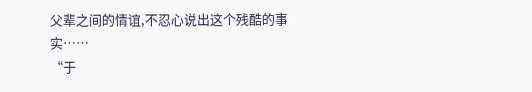父辈之间的情谊,不忍心说出这个残酷的事实……
“于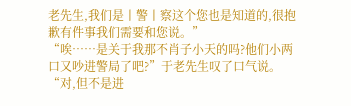老先生,我们是丨警丨察这个您也是知道的,很抱歉有件事我们需要和您说。”
“唉……是关于我那不肖子小天的吗?他们小两口又吵进警局了吧?”于老先生叹了口气说。
“对,但不是进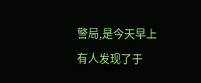警局,是今天早上有人发现了于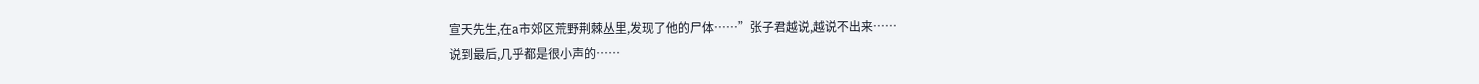宣天先生,在a市郊区荒野荆棘丛里,发现了他的尸体……”张子君越说,越说不出来……
说到最后,几乎都是很小声的……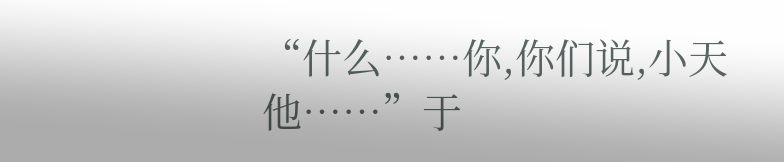“什么……你,你们说,小天他……”于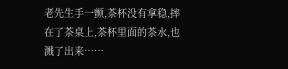老先生手一颤,茶杯没有拿稳,摔在了茶桌上,茶杯里面的茶水,也溅了出来……